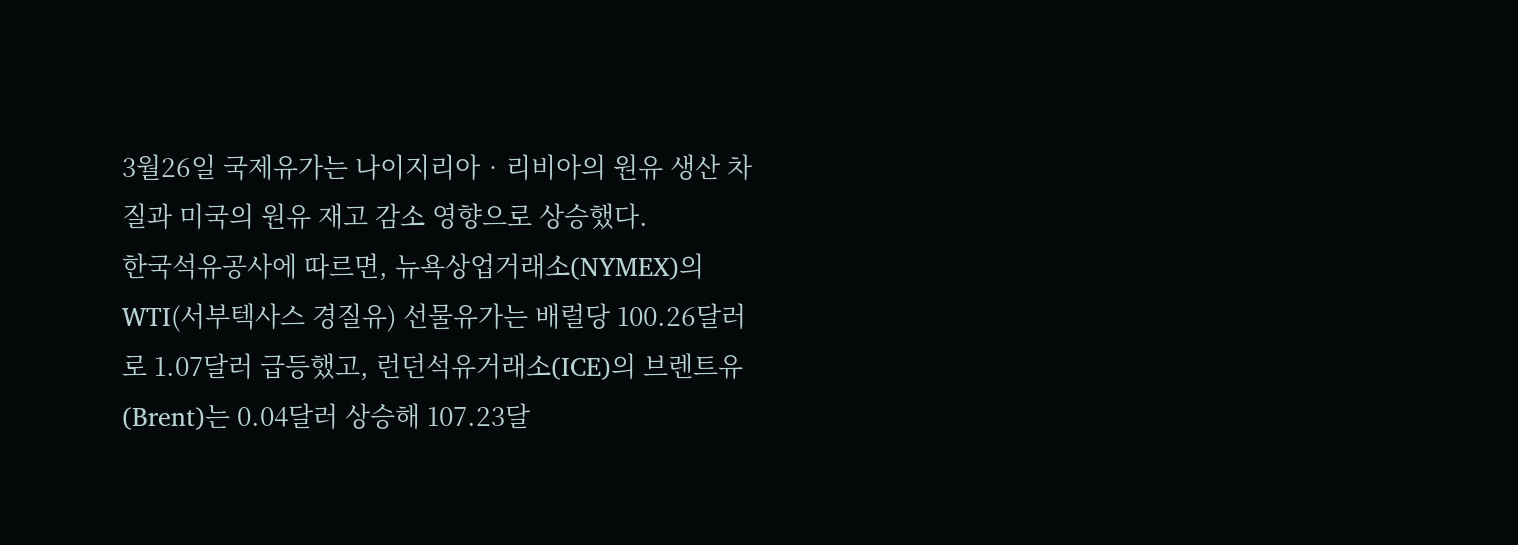3월26일 국제유가는 나이지리아‧리비아의 원유 생산 차질과 미국의 원유 재고 감소 영향으로 상승했다.
한국석유공사에 따르면, 뉴욕상업거래소(NYMEX)의 WTI(서부텍사스 경질유) 선물유가는 배럴당 100.26달러로 1.07달러 급등했고, 런던석유거래소(ICE)의 브렌트유(Brent)는 0.04달러 상승해 107.23달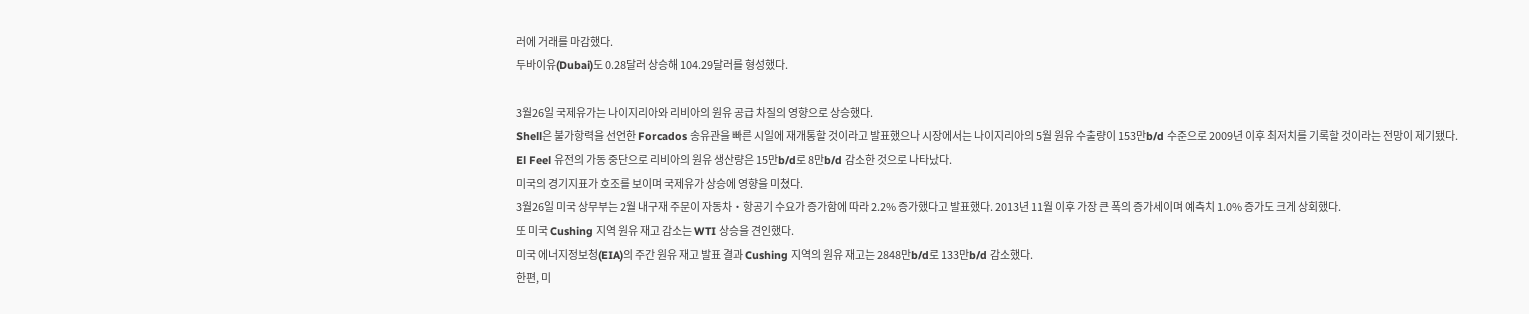러에 거래를 마감했다.
두바이유(Dubai)도 0.28달러 상승해 104.29달러를 형성했다.

3월26일 국제유가는 나이지리아와 리비아의 원유 공급 차질의 영향으로 상승했다.
Shell은 불가항력을 선언한 Forcados 송유관을 빠른 시일에 재개통할 것이라고 발표했으나 시장에서는 나이지리아의 5월 원유 수출량이 153만b/d 수준으로 2009년 이후 최저치를 기록할 것이라는 전망이 제기됐다.
El Feel 유전의 가동 중단으로 리비아의 원유 생산량은 15만b/d로 8만b/d 감소한 것으로 나타났다.
미국의 경기지표가 호조를 보이며 국제유가 상승에 영향을 미쳤다.
3월26일 미국 상무부는 2월 내구재 주문이 자동차‧항공기 수요가 증가함에 따라 2.2% 증가했다고 발표했다. 2013년 11월 이후 가장 큰 폭의 증가세이며 예측치 1.0% 증가도 크게 상회했다.
또 미국 Cushing 지역 원유 재고 감소는 WTI 상승을 견인했다.
미국 에너지정보청(EIA)의 주간 원유 재고 발표 결과 Cushing 지역의 원유 재고는 2848만b/d로 133만b/d 감소했다.
한편, 미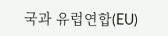국과 유럽연합(EU)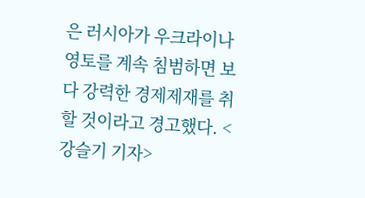은 러시아가 우크라이나 영토를 계속 침범하면 보다 강력한 경제제재를 취할 것이라고 경고했다. <강슬기 기자>